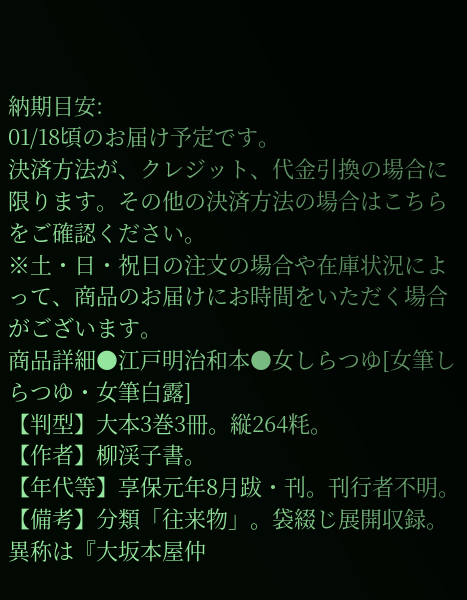納期目安:
01/18頃のお届け予定です。
決済方法が、クレジット、代金引換の場合に限ります。その他の決済方法の場合はこちらをご確認ください。
※土・日・祝日の注文の場合や在庫状況によって、商品のお届けにお時間をいただく場合がございます。
商品詳細●江戸明治和本●女しらつゆ[女筆しらつゆ・女筆白露]
【判型】大本3巻3冊。縦264粍。
【作者】柳渓子書。
【年代等】享保元年8月跋・刊。刊行者不明。
【備考】分類「往来物」。袋綴じ展開収録。異称は『大坂本屋仲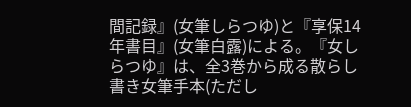間記録』(女筆しらつゆ)と『享保14年書目』(女筆白露)による。『女しらつゆ』は、全3巻から成る散らし書き女筆手本(ただし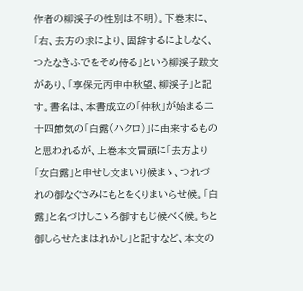作者の柳渓子の性別は不明)。下巻末に、「右、去方の求により、固辞するによしなく、つたなきふでをそめ侍る」という柳渓子跋文があり、「享保元丙申中秋望、柳渓子」と記す。書名は、本書成立の「仲秋」が始まる二十四節気の「白露(ハクロ)」に由来するものと思われるが、上巻本文冒頭に「去方より「女白露」と申せし文まいり候まゝ、つれづれの御なぐさみにもとをくりまいらせ候。「白露」と名づけしこゝろ御すもじ候べく候。ちと御しらせたまはれかし」と記すなど、本文の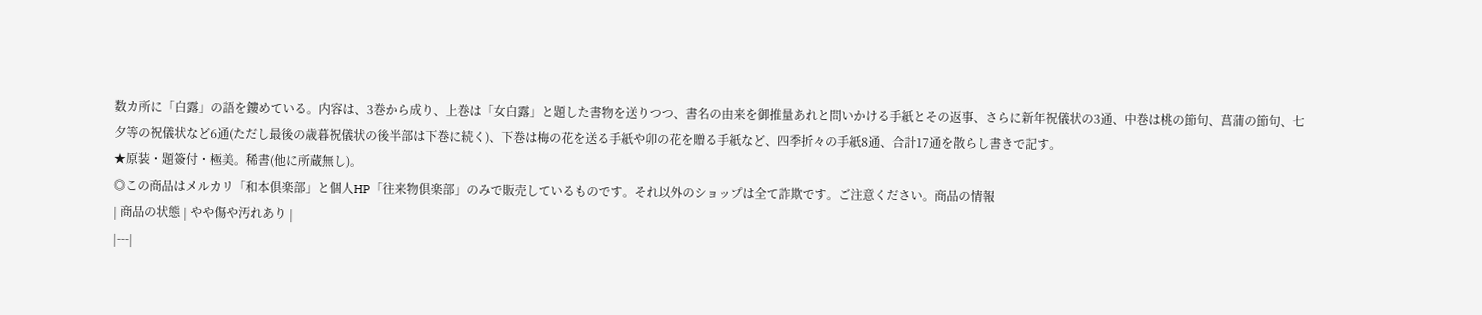数カ所に「白露」の語を鏤めている。内容は、3巻から成り、上巻は「女白露」と題した書物を送りつつ、書名の由来を御推量あれと問いかける手紙とその返事、さらに新年祝儀状の3通、中巻は桃の節句、菖蒲の節句、七夕等の祝儀状など6通(ただし最後の歳暮祝儀状の後半部は下巻に続く)、下巻は梅の花を送る手紙や卯の花を贈る手紙など、四季折々の手紙8通、合計17通を散らし書きで記す。
★原装・題簽付・極美。稀書(他に所蔵無し)。
◎この商品はメルカリ「和本倶楽部」と個人HP「往来物倶楽部」のみで販売しているものです。それ以外のショップは全て詐欺です。ご注意ください。商品の情報
| 商品の状態 | やや傷や汚れあり |
|---|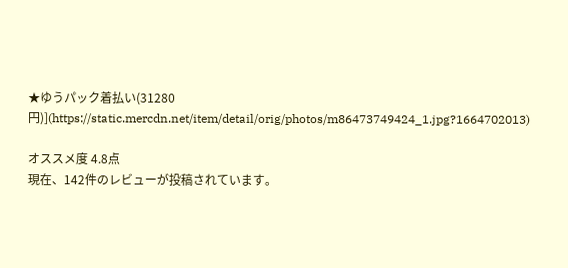★ゆうパック着払い(31280円)](https://static.mercdn.net/item/detail/orig/photos/m86473749424_1.jpg?1664702013)

オススメ度 4.8点
現在、142件のレビューが投稿されています。